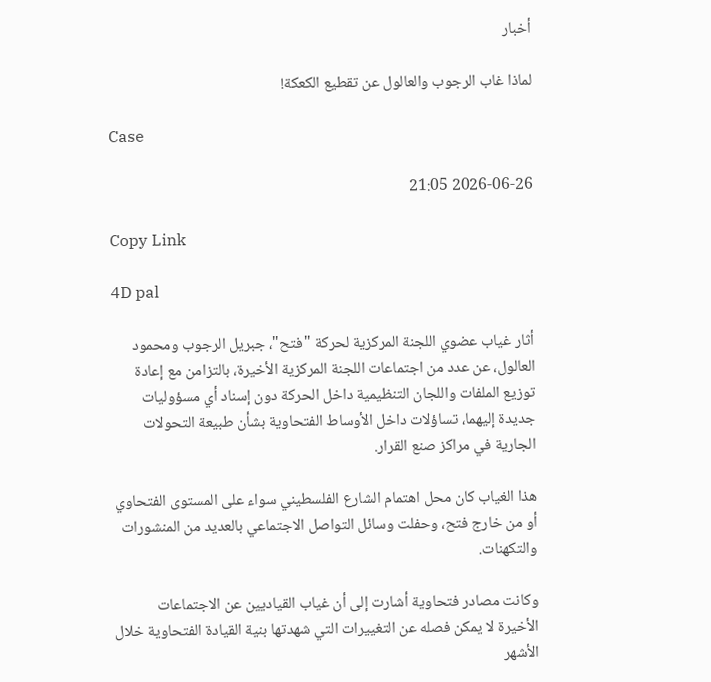أخبار

لماذا غاب الرجوب والعالول عن تقطيع الكعكة!

Case

2026-06-26 21:05

Copy Link

4D pal

أثار غياب عضوي اللجنة المركزية لحركة "فتح"، جبريل الرجوب ومحمود العالول، عن عدد من اجتماعات اللجنة المركزية الأخيرة، بالتزامن مع إعادة توزيع الملفات واللجان التنظيمية داخل الحركة دون إسناد أي مسؤوليات جديدة إليهما، تساؤلات داخل الأوساط الفتحاوية بشأن طبيعة التحولات الجارية في مراكز صنع القرار.

هذا الغياب كان محل اهتمام الشارع الفلسطيني سواء على المستوى الفتحاوي أو من خارج فتح، وحفلت وسائل التواصل الاجتماعي بالعديد من المنشورات والتكهنات.

وكانت مصادر فتحاوية أشارت إلى أن غياب القياديين عن الاجتماعات الأخيرة لا يمكن فصله عن التغييرات التي شهدتها بنية القيادة الفتحاوية خلال الأشهر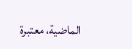الماضية، معتبرة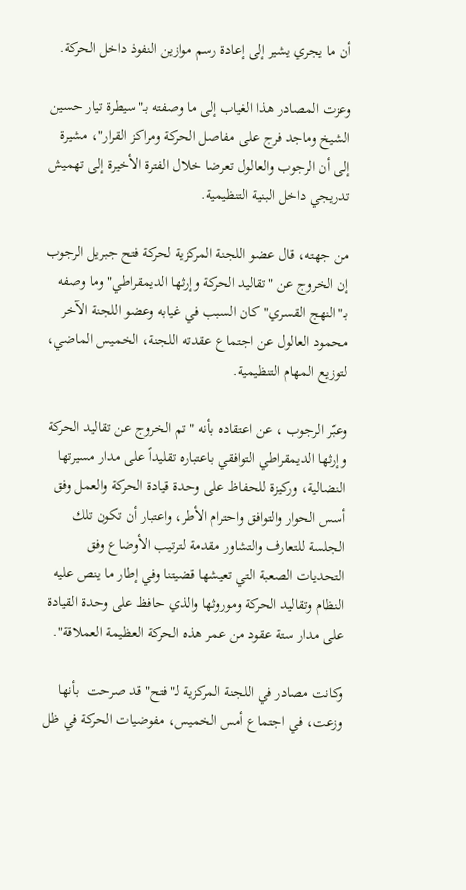أن ما يجري يشير إلى إعادة رسم موازين النفوذ داخل الحركة.

وعزت المصادر هذا الغياب إلى ما وصفته بـ"سيطرة تيار حسين الشيخ وماجد فرج على مفاصل الحركة ومراكز القرار"، مشيرة إلى أن الرجوب والعالول تعرضا خلال الفترة الأخيرة إلى تهميش تدريجي داخل البنية التنظيمية.

من جهته، قال عضو اللجنة المركزية لحركة فتح جبريل الرجوب إن الخروج عن "تقاليد الحركة وإرثها الديمقراطي" وما وصفه بـ"النهج القسري" كان السبب في غيابه وعضو اللجنة الآخر محمود العالول عن اجتماع عقدته اللجنة، الخميس الماضي، لتوزيع المهام التنظيمية.

وعبّر الرجوب ، عن اعتقاده بأنه "تم الخروج عن تقاليد الحركة وإرثها الديمقراطي التوافقي باعتباره تقليداً على مدار مسيرتها النضالية، وركيزة للحفاظ على وحدة قيادة الحركة والعمل وفق أسس الحوار والتوافق واحترام الأطر، واعتبار أن تكون تلك الجلسة للتعارف والتشاور مقدمة لترتيب الأوضاع وفق التحديات الصعبة التي تعيشها قضيتنا وفي إطار ما ينص عليه النظام وتقاليد الحركة وموروثها والذي حافظ على وحدة القيادة على مدار ستة عقود من عمر هذه الحركة العظيمة العملاقة".

وكانت مصادر في اللجنة المركزية لـ"فتح" قد صرحت  بأنها وزعت، في اجتماع أمس الخميس، مفوضيات الحركة في ظل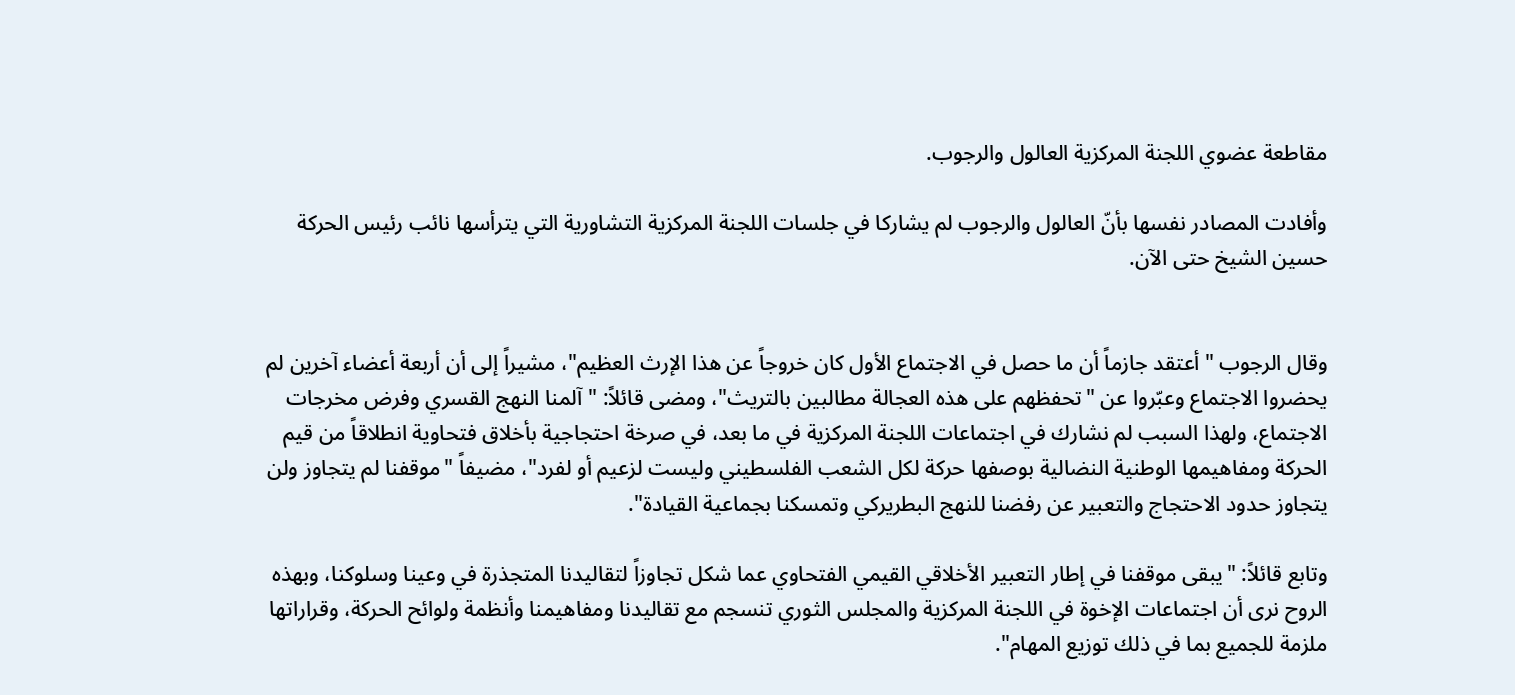مقاطعة عضوي اللجنة المركزية العالول والرجوب.

وأفادت المصادر نفسها بأنّ العالول والرجوب لم يشاركا في جلسات اللجنة المركزية التشاورية التي يترأسها نائب رئيس الحركة حسين الشيخ حتى الآن.


وقال الرجوب "أعتقد جازماً أن ما حصل في الاجتماع الأول كان خروجاً عن هذا الإرث العظيم"، مشيراً إلى أن أربعة أعضاء آخرين لم يحضروا الاجتماع وعبّروا عن "تحفظهم على هذه العجالة مطالبين بالتريث"، ومضى قائلاً: "آلمنا النهج القسري وفرض مخرجات الاجتماع، ولهذا السبب لم نشارك في اجتماعات اللجنة المركزية في ما بعد، في صرخة احتجاجية بأخلاق فتحاوية انطلاقاً من قيم الحركة ومفاهيمها الوطنية النضالية بوصفها حركة لكل الشعب الفلسطيني وليست لزعيم أو لفرد"، مضيفاً "موقفنا لم يتجاوز ولن يتجاوز حدود الاحتجاج والتعبير عن رفضنا للنهج البطريركي وتمسكنا بجماعية القيادة".

وتابع قائلاً: "يبقى موقفنا في إطار التعبير الأخلاقي القيمي الفتحاوي عما شكل تجاوزاً لتقاليدنا المتجذرة في وعينا وسلوكنا، وبهذه الروح نرى أن اجتماعات الإخوة في اللجنة المركزية والمجلس الثوري تنسجم مع تقاليدنا ومفاهيمنا وأنظمة ولوائح الحركة، وقراراتها ملزمة للجميع بما في ذلك توزيع المهام".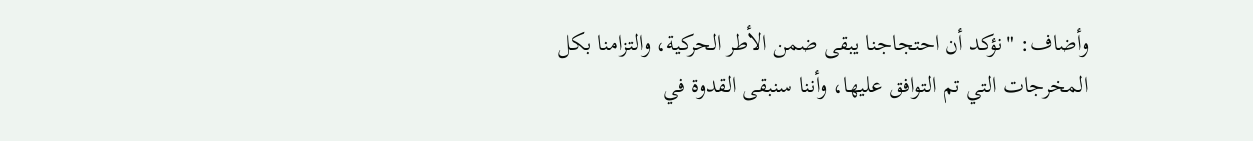وأضاف: "نؤكد أن احتجاجنا يبقى ضمن الأطر الحركية، والتزامنا بكل المخرجات التي تم التوافق عليها، وأننا سنبقى القدوة في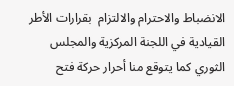الانضباط والاحترام والالتزام  بقرارات الأطر القيادية في اللجنة المركزية والمجلس الثوري كما يتوقع منا أحرار حركة فتح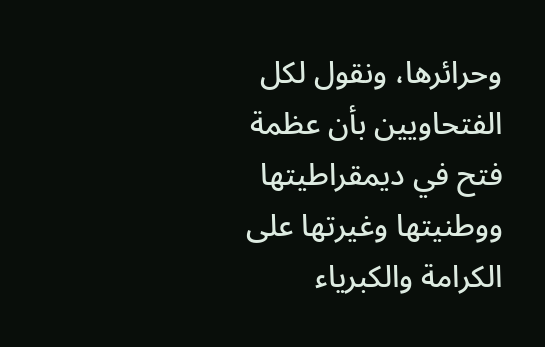وحرائرها، ونقول لكل الفتحاويين بأن عظمة فتح في ديمقراطيتها ووطنيتها وغيرتها على الكرامة والكبرياء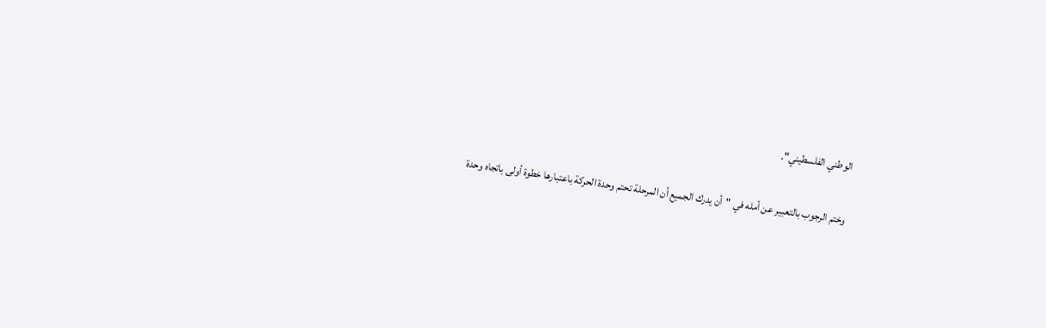الوطني الفلسطيني".

وختم الرجوب بالتعبير عن أمله في "أن يدرك الجميع أن المرحلة تحتم وحدة الحركة باعتبارها خطوة أولى باتجاه وحدة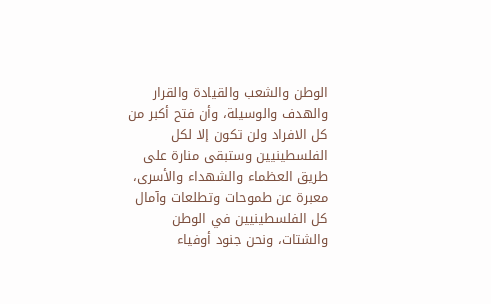الوطن والشعب والقيادة والقرار والهدف والوسيلة، وأن فتح أكبر من كل الافراد ولن تكون إلا لكل الفلسطينيين وستبقى منارة على طريق العظماء والشهداء والأسرى، معبرة عن طموحات وتطلعات وآمال كل الفلسطينيين في الوطن والشتات، ونحن جنود أوفياء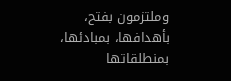وملتزمون بفتح، بأهدافها، بمبادئها، بمنطلقاتها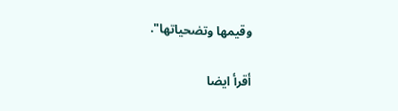وقيمها وتضحياتها".

أقرأ ايضا